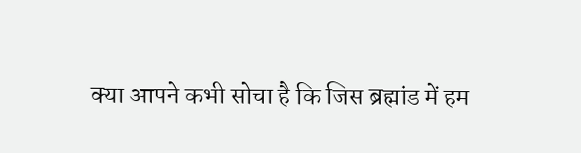क्या आपने कभी सोचा है कि जिस ब्रह्मांड में हम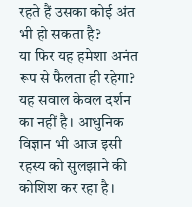रहते हैं उसका कोई अंत भी हो सकता है?
या फिर यह हमेशा अनंत रूप से फैलता ही रहेगा?
यह सवाल केवल दर्शन का नहीं है। आधुनिक विज्ञान भी आज इसी रहस्य को सुलझाने की कोशिश कर रहा है।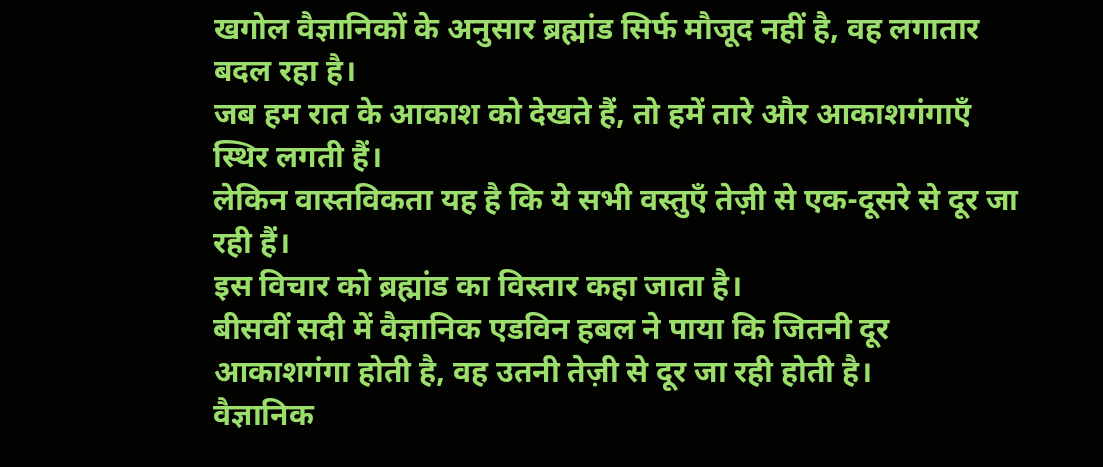खगोल वैज्ञानिकों के अनुसार ब्रह्मांड सिर्फ मौजूद नहीं है, वह लगातार बदल रहा है।
जब हम रात के आकाश को देखते हैं, तो हमें तारे और आकाशगंगाएँ स्थिर लगती हैं।
लेकिन वास्तविकता यह है कि ये सभी वस्तुएँ तेज़ी से एक-दूसरे से दूर जा रही हैं।
इस विचार को ब्रह्मांड का विस्तार कहा जाता है।
बीसवीं सदी में वैज्ञानिक एडविन हबल ने पाया कि जितनी दूर आकाशगंगा होती है, वह उतनी तेज़ी से दूर जा रही होती है।
वैज्ञानिक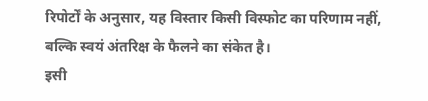रिपोर्टों के अनुसार, यह विस्तार किसी विस्फोट का परिणाम नहीं, बल्कि स्वयं अंतरिक्ष के फैलने का संकेत है।
इसी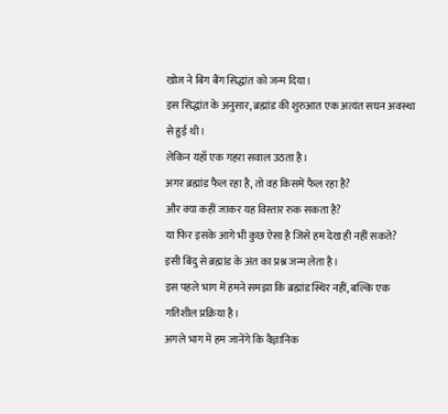खोज ने बिग बैंग सिद्धांत को जन्म दिया।
इस सिद्धांत के अनुसार, ब्रह्मांड की शुरुआत एक अत्यंत सघन अवस्था से हुई थी।
लेकिन यहाँ एक गहरा सवाल उठता है।
अगर ब्रह्मांड फैल रहा है, तो वह किसमें फैल रहा है?
और क्या कहीं जाकर यह विस्तार रुक सकता है?
या फिर इसके आगे भी कुछ ऐसा है जिसे हम देख ही नहीं सकते?
इसी बिंदु से ब्रह्मांड के अंत का प्रश्न जन्म लेता है।
इस पहले भाग में हमने समझा कि ब्रह्मांड स्थिर नहीं, बल्कि एक गतिशील प्रक्रिया है।
अगले भाग में हम जानेंगे कि वैज्ञानिक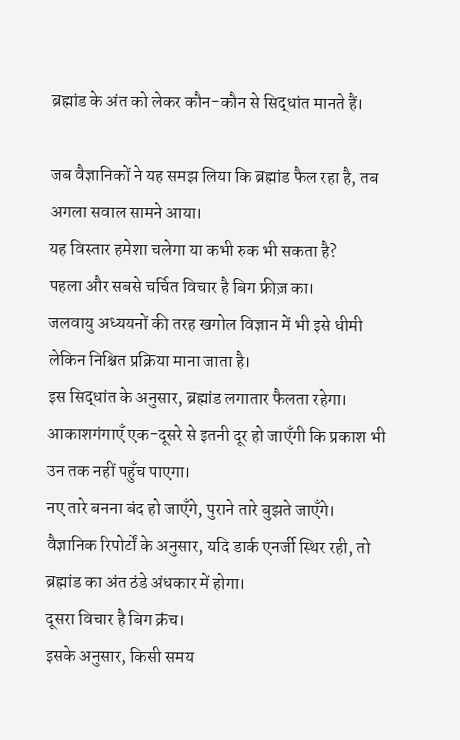ब्रह्मांड के अंत को लेकर कौन-कौन से सिद्धांत मानते हैं।

जब वैज्ञानिकों ने यह समझ लिया कि ब्रह्मांड फैल रहा है, तब अगला सवाल सामने आया।
यह विस्तार हमेशा चलेगा या कभी रुक भी सकता है?
पहला और सबसे चर्चित विचार है बिग फ्रीज़ का।
जलवायु अध्ययनों की तरह खगोल विज्ञान में भी इसे धीमी लेकिन निश्चित प्रक्रिया माना जाता है।
इस सिद्धांत के अनुसार, ब्रह्मांड लगातार फैलता रहेगा।
आकाशगंगाएँ एक-दूसरे से इतनी दूर हो जाएँगी कि प्रकाश भी उन तक नहीं पहुँच पाएगा।
नए तारे बनना बंद हो जाएँगे, पुराने तारे बुझते जाएँगे।
वैज्ञानिक रिपोर्टों के अनुसार, यदि डार्क एनर्जी स्थिर रही, तो ब्रह्मांड का अंत ठंडे अंधकार में होगा।
दूसरा विचार है बिग क्रंच।
इसके अनुसार, किसी समय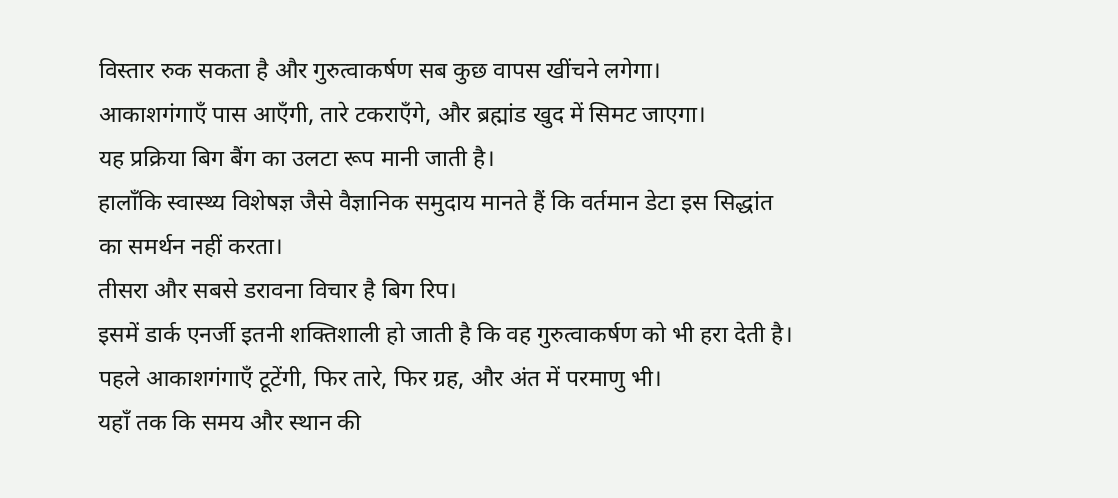विस्तार रुक सकता है और गुरुत्वाकर्षण सब कुछ वापस खींचने लगेगा।
आकाशगंगाएँ पास आएँगी, तारे टकराएँगे, और ब्रह्मांड खुद में सिमट जाएगा।
यह प्रक्रिया बिग बैंग का उलटा रूप मानी जाती है।
हालाँकि स्वास्थ्य विशेषज्ञ जैसे वैज्ञानिक समुदाय मानते हैं कि वर्तमान डेटा इस सिद्धांत का समर्थन नहीं करता।
तीसरा और सबसे डरावना विचार है बिग रिप।
इसमें डार्क एनर्जी इतनी शक्तिशाली हो जाती है कि वह गुरुत्वाकर्षण को भी हरा देती है।
पहले आकाशगंगाएँ टूटेंगी, फिर तारे, फिर ग्रह, और अंत में परमाणु भी।
यहाँ तक कि समय और स्थान की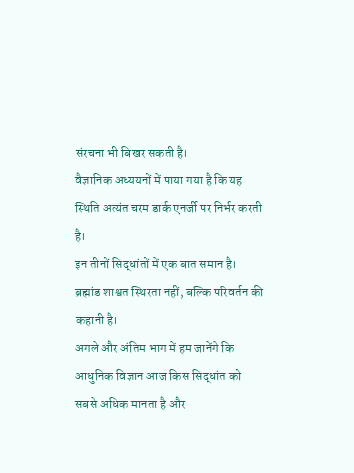संरचना भी बिखर सकती है।
वैज्ञानिक अध्ययनों में पाया गया है कि यह स्थिति अत्यंत चरम डार्क एनर्जी पर निर्भर करती है।
इन तीनों सिद्धांतों में एक बात समान है।
ब्रह्मांड शाश्वत स्थिरता नहीं, बल्कि परिवर्तन की कहानी है।
अगले और अंतिम भाग में हम जानेंगे कि आधुनिक विज्ञान आज किस सिद्धांत को सबसे अधिक मानता है और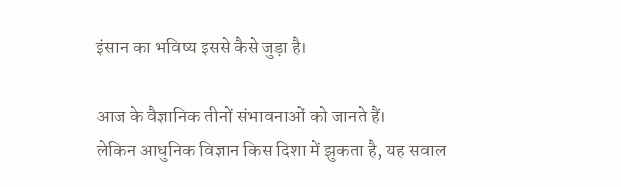इंसान का भविष्य इससे कैसे जुड़ा है।

आज के वैज्ञानिक तीनों संभावनाओं को जानते हैं।
लेकिन आधुनिक विज्ञान किस दिशा में झुकता है, यह सवाल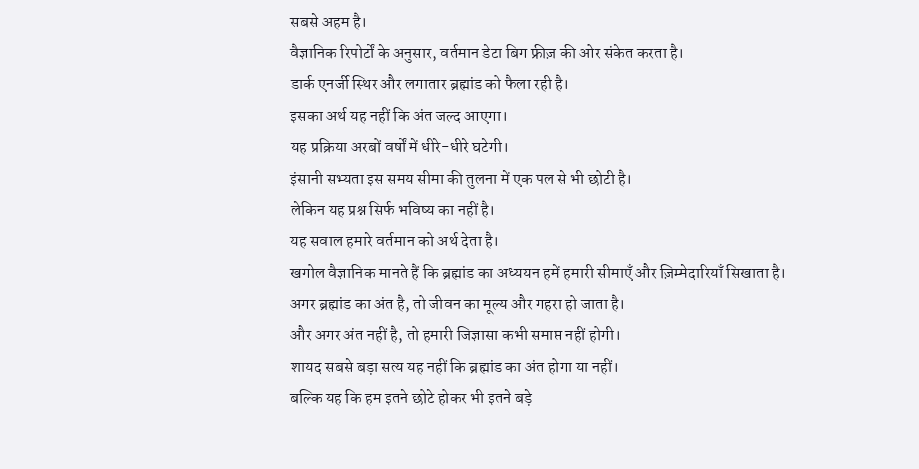सबसे अहम है।
वैज्ञानिक रिपोर्टों के अनुसार, वर्तमान डेटा बिग फ्रीज़ की ओर संकेत करता है।
डार्क एनर्जी स्थिर और लगातार ब्रह्मांड को फैला रही है।
इसका अर्थ यह नहीं कि अंत जल्द आएगा।
यह प्रक्रिया अरबों वर्षों में धीरे-धीरे घटेगी।
इंसानी सभ्यता इस समय सीमा की तुलना में एक पल से भी छोटी है।
लेकिन यह प्रश्न सिर्फ भविष्य का नहीं है।
यह सवाल हमारे वर्तमान को अर्थ देता है।
खगोल वैज्ञानिक मानते हैं कि ब्रह्मांड का अध्ययन हमें हमारी सीमाएँ और ज़िम्मेदारियाँ सिखाता है।
अगर ब्रह्मांड का अंत है, तो जीवन का मूल्य और गहरा हो जाता है।
और अगर अंत नहीं है, तो हमारी जिज्ञासा कभी समाप्त नहीं होगी।
शायद सबसे बड़ा सत्य यह नहीं कि ब्रह्मांड का अंत होगा या नहीं।
बल्कि यह कि हम इतने छोटे होकर भी इतने बड़े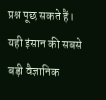प्रश्न पूछ सकते हैं।
यही इंसान की सबसे बड़ी वैज्ञानिक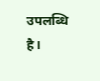उपलब्धि है।